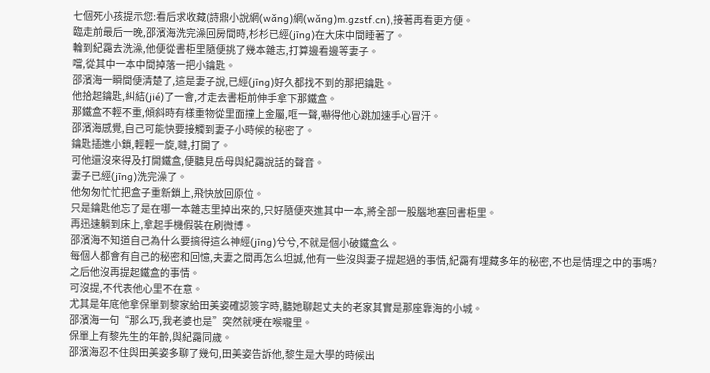七個死小孩提示您:看后求收藏(詩鼎小說網(wǎng)網(wǎng)m.gzstf.cn),接著再看更方便。
臨走前最后一晚,邵濱海洗完澡回房間時,杉杉已經(jīng)在大床中間睡著了。
輪到紀靄去洗澡,他便從書柜里隨便挑了幾本雜志,打算邊看邊等妻子。
噹,從其中一本中間掉落一把小鑰匙。
邵濱海一瞬間便清楚了,這是妻子說,已經(jīng)好久都找不到的那把鑰匙。
他拾起鑰匙,糾結(jié)了一會,才走去書柜前伸手拿下那鐵盒。
那鐵盒不輕不重,傾斜時有樣重物從里面撞上金屬,哐一聲,嚇得他心跳加速手心冒汗。
邵濱海感覺,自己可能快要接觸到妻子小時候的秘密了。
鑰匙插進小鎖,輕輕一旋,噠,打開了。
可他還沒來得及打開鐵盒,便聽見岳母與紀靄說話的聲音。
妻子已經(jīng)洗完澡了。
他匆匆忙忙把盒子重新鎖上,飛快放回原位。
只是鑰匙他忘了是在哪一本雜志里掉出來的,只好隨便夾進其中一本,將全部一股腦地塞回書柜里。
再迅速躺到床上,拿起手機假裝在刷微博。
邵濱海不知道自己為什么要搞得這么神經(jīng)兮兮,不就是個小破鐵盒么。
每個人都會有自己的秘密和回憶,夫妻之間再怎么坦誠,他有一些沒與妻子提起過的事情,紀靄有埋藏多年的秘密,不也是情理之中的事嗎?
之后他沒再提起鐵盒的事情。
可沒提,不代表他心里不在意。
尤其是年底他拿保單到黎家給田美姿確認簽字時,聽她聊起丈夫的老家其實是那座靠海的小城。
邵濱海一句“那么巧,我老婆也是”突然就哽在喉嚨里。
保單上有黎先生的年齡,與紀靄同歲。
邵濱海忍不住與田美姿多聊了幾句,田美姿告訴他,黎生是大學的時候出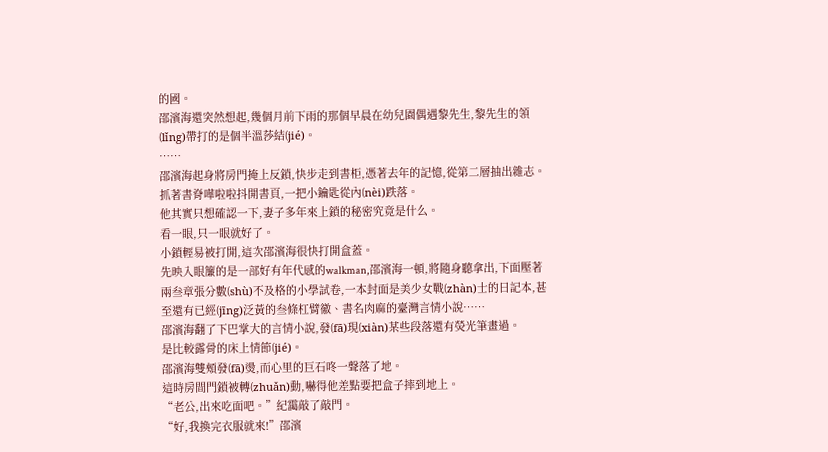的國。
邵濱海還突然想起,幾個月前下雨的那個早晨在幼兒園偶遇黎先生,黎先生的領(lǐng)帶打的是個半溫莎結(jié)。
……
邵濱海起身將房門掩上反鎖,快步走到書柜,憑著去年的記憶,從第二層抽出雜志。
抓著書脊嘩啦啦抖開書頁,一把小鑰匙從內(nèi)跌落。
他其實只想確認一下,妻子多年來上鎖的秘密究竟是什么。
看一眼,只一眼就好了。
小鎖輕易被打開,這次邵濱海很快打開盒蓋。
先映入眼簾的是一部好有年代感的walkman,邵濱海一頓,將隨身聽拿出,下面壓著兩叁章張分數(shù)不及格的小學試卷,一本封面是美少女戰(zhàn)士的日記本,甚至還有已經(jīng)泛黃的叁條杠臂徽、書名肉麻的臺灣言情小說……
邵濱海翻了下巴掌大的言情小說,發(fā)現(xiàn)某些段落還有熒光筆畫過。
是比較露骨的床上情節(jié)。
邵濱海雙頰發(fā)燙,而心里的巨石咚一聲落了地。
這時房間門鎖被轉(zhuǎn)動,嚇得他差點要把盒子摔到地上。
“老公,出來吃面吧。”紀靄敲了敲門。
“好,我換完衣服就來!”邵濱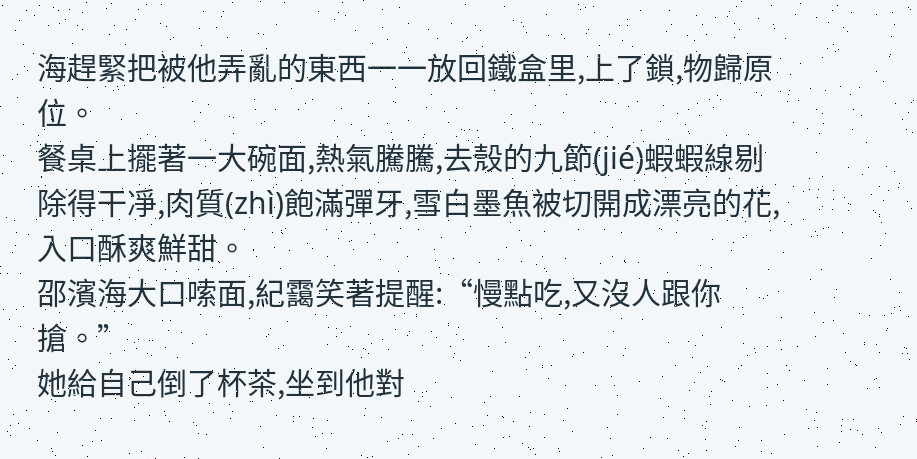海趕緊把被他弄亂的東西一一放回鐵盒里,上了鎖,物歸原位。
餐桌上擺著一大碗面,熱氣騰騰,去殼的九節(jié)蝦蝦線剔除得干凈,肉質(zhì)飽滿彈牙,雪白墨魚被切開成漂亮的花,入口酥爽鮮甜。
邵濱海大口嗦面,紀靄笑著提醒:“慢點吃,又沒人跟你搶。”
她給自己倒了杯茶,坐到他對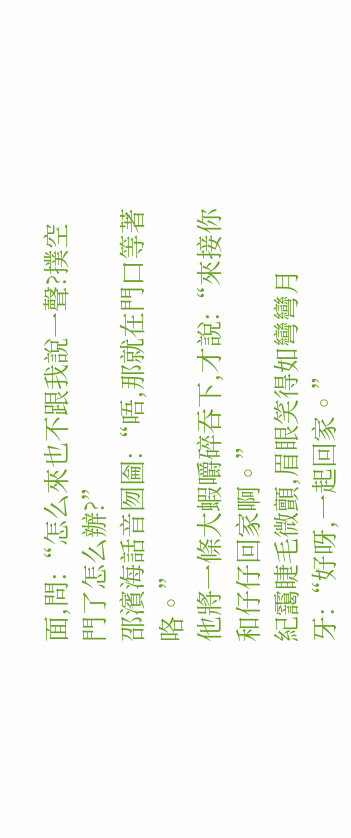面,問:“怎么來也不跟我說一聲?撲空門了怎么辦?”
邵濱海話音囫圇:“唔,那就在門口等著咯。”
他將一條大蝦嚼碎吞下,才說:“來接你和仔仔回家啊。”
紀靄睫毛微顫,眉眼笑得如彎彎月牙:“好呀,一起回家。”